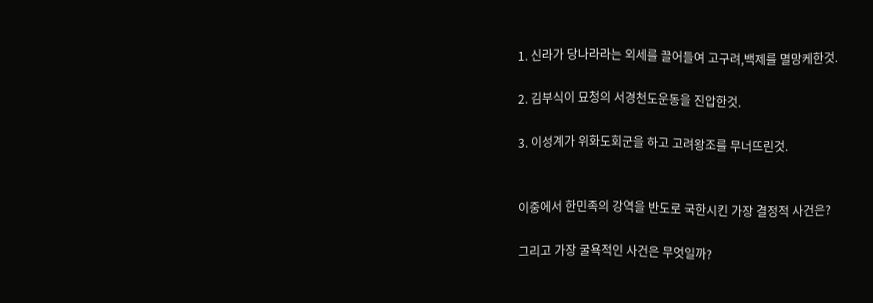1. 신라가 당나라라는 외세를 끌어들여 고구려,백제를 멸망케한것.

2. 김부식이 묘청의 서경천도운동을 진압한것.

3. 이성계가 위화도회군을 하고 고려왕조를 무너뜨린것.


이중에서 한민족의 강역을 반도로 국한시킨 가장 결정적 사건은?

그리고 가장 굴욕적인 사건은 무엇일까?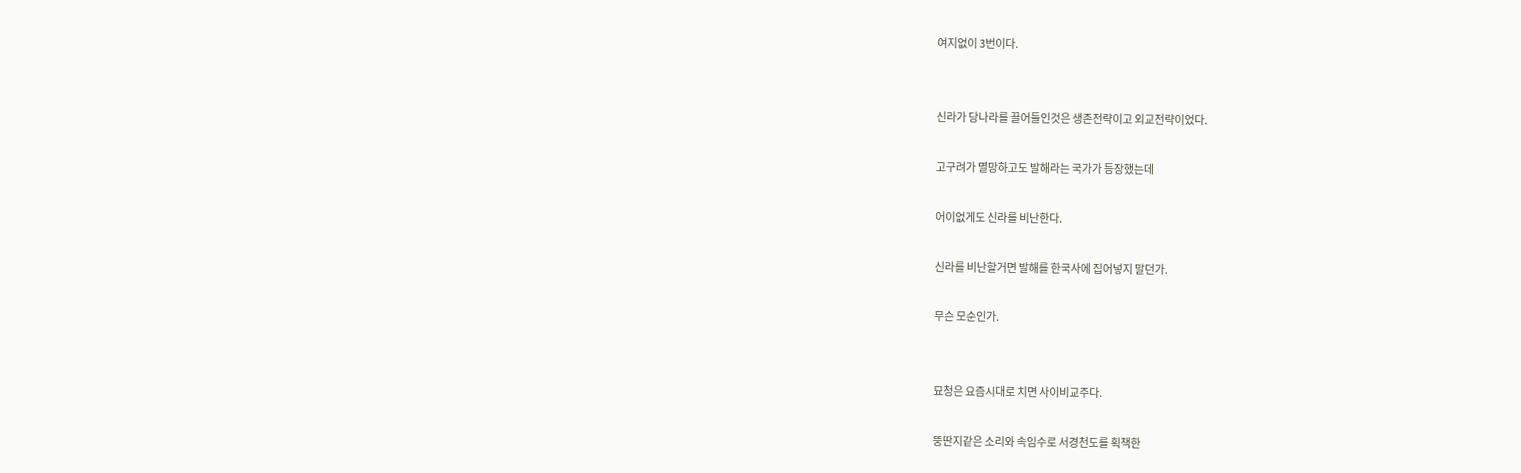여지없이 3번이다.


신라가 당나라를 끌어들인것은 생존전략이고 외교전략이었다.

고구려가 멸망하고도 발해라는 국가가 등장했는데

어이없게도 신라를 비난한다.

신라를 비난할거면 발해를 한국사에 집어넣지 말던가.

무슨 모순인가.


묘청은 요즘시대로 치면 사이비교주다.

뚱딴지같은 소리와 속임수로 서경천도를 획책한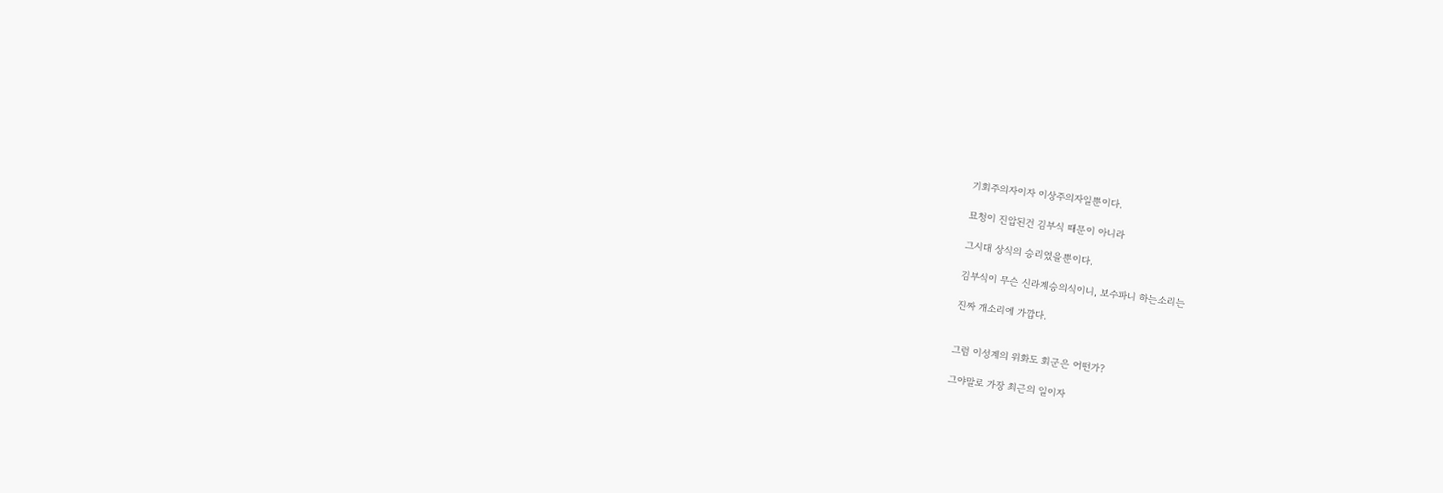기회주의자이자 이상주의자일뿐이다.

묘청이 진압된건 김부식 때문이 아니라

그시대 상식의 승리였을뿐이다.

김부식이 무슨 신라계승의식이니, 보수파니 하는소리는

진짜 개소리에 가깝다.


그럼 이성계의 위화도 회군은 어떤가?

그야말로 가장 최근의 일이자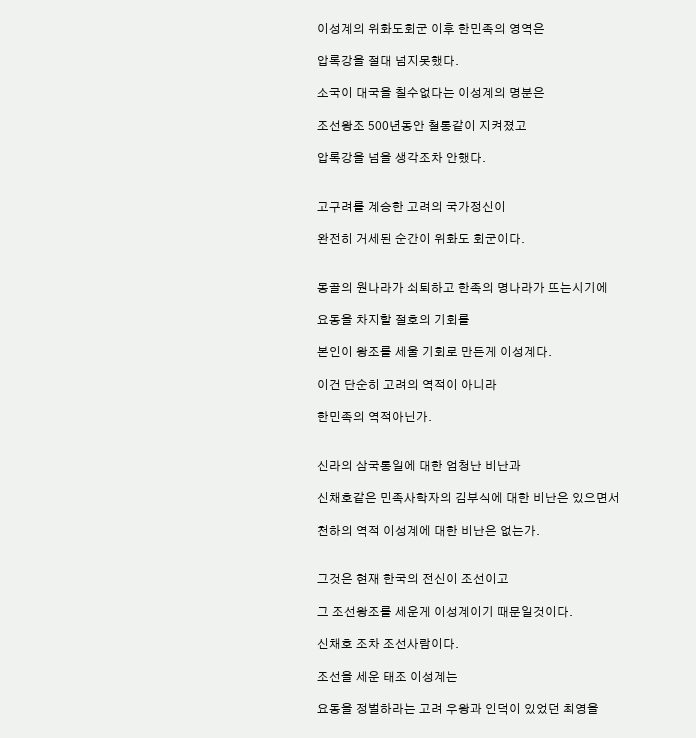이성계의 위화도회군 이후 한민족의 영역은

압록강을 절대 넘지못했다.

소국이 대국을 칠수없다는 이성계의 명분은

조선왕조 500년동안 철통같이 지켜졌고

압록강을 넘을 생각조차 안했다.


고구려를 계승한 고려의 국가정신이

완전히 거세된 순간이 위화도 회군이다.


몽골의 원나라가 쇠퇴하고 한족의 명나라가 뜨는시기에

요동을 차지할 절호의 기회를

본인이 왕조를 세울 기회로 만든게 이성계다.

이건 단순히 고려의 역적이 아니라

한민족의 역적아닌가.


신라의 삼국통일에 대한 엄청난 비난과

신채호같은 민족사학자의 김부식에 대한 비난은 있으면서

천하의 역적 이성계에 대한 비난은 없는가.


그것은 현재 한국의 전신이 조선이고

그 조선왕조를 세운게 이성계이기 때문일것이다.

신채호 조차 조선사람이다.

조선을 세운 태조 이성계는

요동을 정벌하라는 고려 우왕과 인덕이 있었던 최영을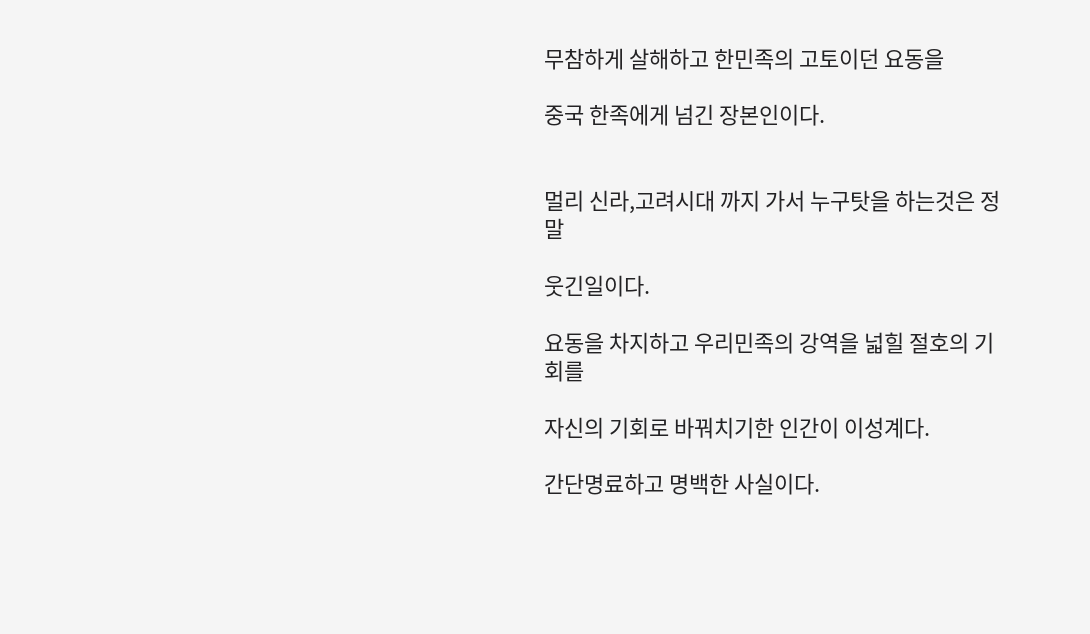무참하게 살해하고 한민족의 고토이던 요동을

중국 한족에게 넘긴 장본인이다.


멀리 신라,고려시대 까지 가서 누구탓을 하는것은 정말

웃긴일이다.

요동을 차지하고 우리민족의 강역을 넓힐 절호의 기회를

자신의 기회로 바꿔치기한 인간이 이성계다.

간단명료하고 명백한 사실이다.